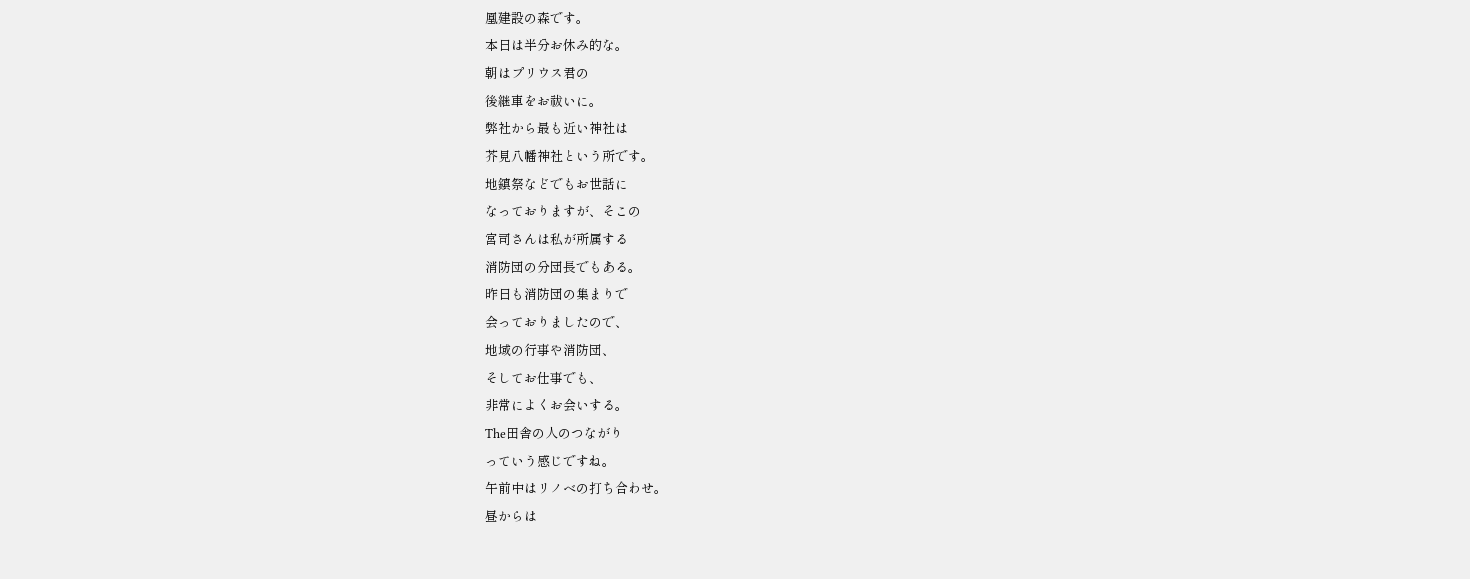凰建設の森です。
本日は半分お休み的な。
朝はプリウス君の
後継車をお祓いに。
弊社から最も近い神社は
芥見八幡神社という所です。
地鎮祭などでもお世話に
なっておりますが、そこの
宮司さんは私が所属する
消防団の分団長でもある。
昨日も消防団の集まりで
会っておりましたので、
地域の行事や消防団、
そしてお仕事でも、
非常によくお会いする。
The田舎の人のつながり
っていう感じですね。
午前中はリノベの打ち合わせ。
昼からは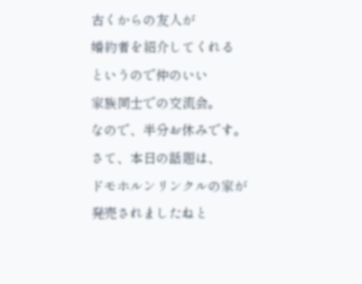古くからの友人が
婚約者を紹介してくれる
というので仲のいい
家族同士での交流会。
なので、半分お休みです。
さて、本日の話題は、
ドモホルンリンクルの家が
発売されましたねと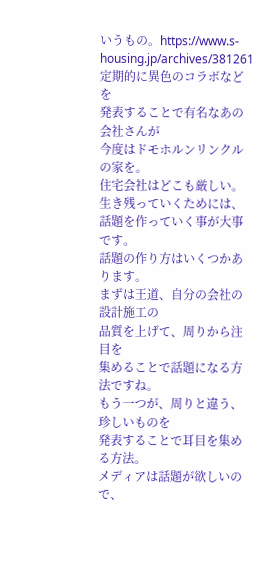いうもの。https://www.s-housing.jp/archives/381261
定期的に異色のコラボなどを
発表することで有名なあの会社さんが
今度はドモホルンリンクルの家を。
住宅会社はどこも厳しい。
生き残っていくためには、
話題を作っていく事が大事です。
話題の作り方はいくつかあります。
まずは王道、自分の会社の設計施工の
品質を上げて、周りから注目を
集めることで話題になる方法ですね。
もう一つが、周りと違う、珍しいものを
発表することで耳目を集める方法。
メディアは話題が欲しいので、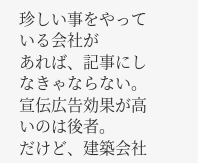珍しい事をやっている会社が
あれば、記事にしなきゃならない。
宣伝広告効果が高いのは後者。
だけど、建築会社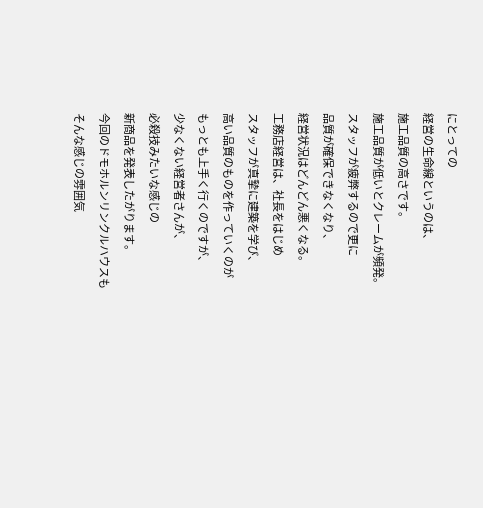にとっての
経営の生命線というのは、
施工品質の高さです。
施工品質が低いとクレームが頻発。
スタッフが疲弊するので更に
品質が確保できなくなり、
経営状況はどんどん悪くなる。
工務店経営は、社長をはじめ
スタッフが真摯に建築を学び、
高い品質のものを作っていくのが
もっとも上手く行くのですが、
少なくない経営者さんが、
必殺技みたいな感じの
新商品を発表したがります。
今回のドモホルンリンクルハウスも
そんな感じの雰囲気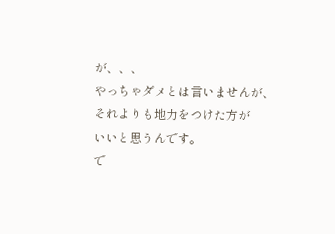が、、、
やっちゃダメとは言いませんが、
それよりも地力をつけた方が
いいと思うんです。
で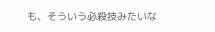も、そういう必殺技みたいな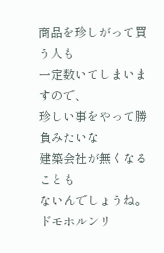商品を珍しがって買う人も
一定数いてしまいますので、
珍しい事をやって勝負みたいな
建築会社が無くなることも
ないんでしょうね。
ドモホルンリ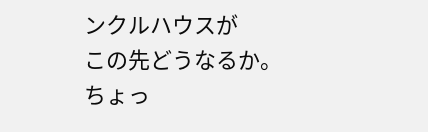ンクルハウスが
この先どうなるか。
ちょっ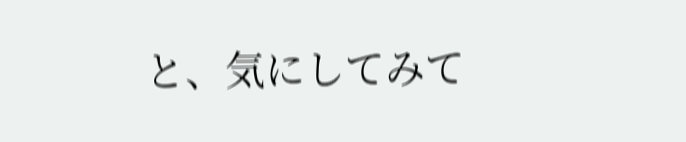と、気にしてみて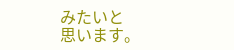みたいと
思います。